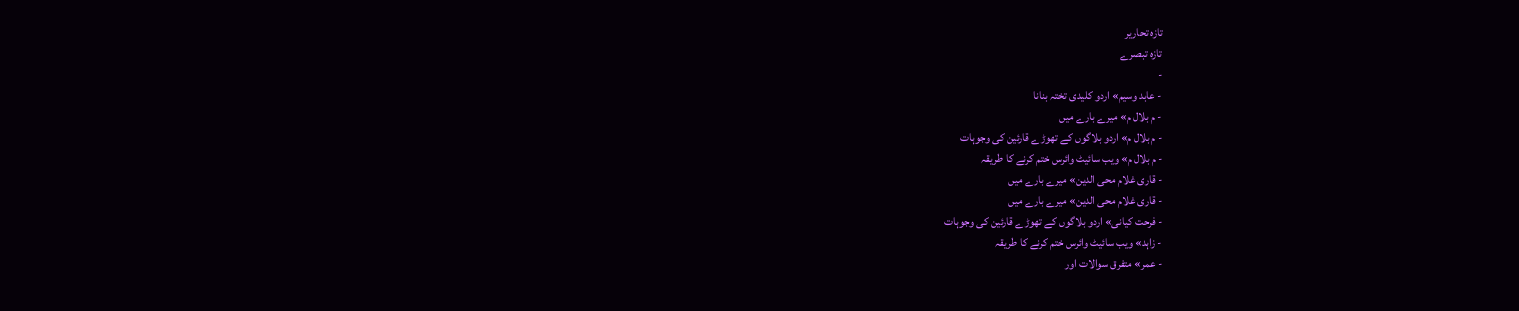تازہ تحاریر
تازہ تبصرے
-
- عابد وسیم» اردو کلیدی تختہ بنانا
- م بلال م» میرے بارے میں
- م بلال م» اردو بلاگوں کے تھوڑے قارئین کی وجوہات
- م بلال م» ویب سائیٹ وائرس ختم کرنے کا طریقہ
- قاری غلام محی الدین» میرے بارے میں
- قاری غلام محی الدین» میرے بارے میں
- فرحت کیانی» اردو بلاگوں کے تھوڑے قارئین کی وجوہات
- زاہد» ویب سائیٹ وائرس ختم کرنے کا طریقہ
- عمر» متفرق سوالات اور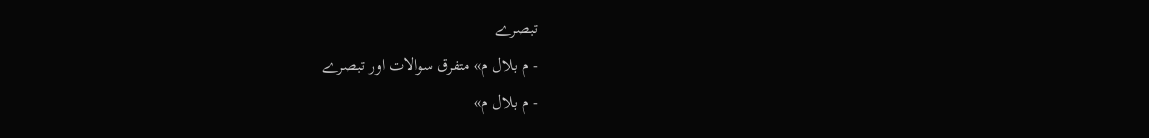تبصرے
- م بلال م» متفرق سوالات اور تبصرے
- م بلال م»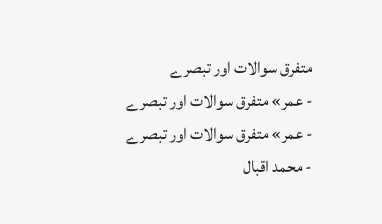متفرق سوالات اور تبصرے
- عمر» متفرق سوالات اور تبصرے
- عمر» متفرق سوالات اور تبصرے
- محمد اقبال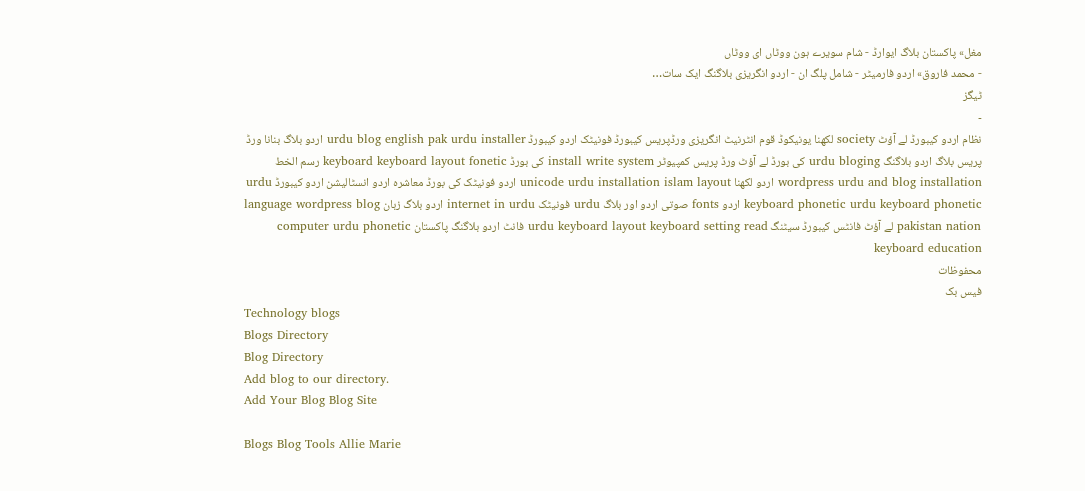مغل» پاکستان بلاگ ایوارڈ - شام سویرے ہون ووٹاں ای ووٹاں
- محمد فاروق» اردو فارمیٹر - شامل پلگ ان - اردو انگریزی بلاگنگ ایک سات…
ٹیگز
-
نظام اردو کیبورڈ لے آؤٹ society لکھنا یونیکوڈ قوم انٹرنیٹ انگریزی ورڈپریس کیبورڈ فونیٹک اردو کیبورڈ urdu blog english pak urdu installer اردو بلاگ بنانا ورڈ پریس بلاگ اردو بلاگنگ urdu bloging کی بورڈ لے آؤٹ ورڈ پریس کمپیوٹر install write system کی بورڈ keyboard keyboard layout fonetic رسم الخط wordpress urdu and blog installation اردو لکھنا unicode urdu installation islam layout اردو فونیٹک کی بورڈ معاشرہ اردو انسٹالیشن اردو کیبورڈ urdu keyboard phonetic urdu keyboard phonetic اردو fonts صوتی اردو اور بلاگ urdu فونیٹک internet in urdu اردو بلاگ زبان language wordpress blog pakistan nation لے آؤٹ فانٹس کیبورڈ سیٹنگ urdu keyboard layout keyboard setting read فانٹ اردو بلاگنگ پاکستان computer urdu phonetic keyboard education
محفوظات
فیس بک
Technology blogs
Blogs Directory
Blog Directory
Add blog to our directory.
Add Your Blog Blog Site

Blogs Blog Tools Allie Marie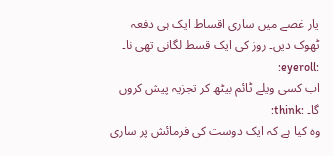یار غصے میں ساری اقساط ایک ہی دفعہ ٹھوک دیں۔ روز کی ایک قسط لگانی تھی نا۔ :eyeroll:
اب کسی ویلے ٹائم بیٹھ کر تجزیہ پیش کروں گا۔ :think:
وہ کیا ہے کہ ایک دوست کی فرمائش پر ساری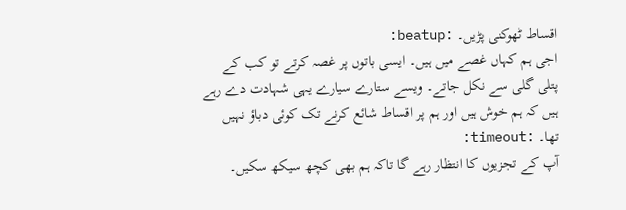اقساط ٹھوکنی پڑیں۔ :beatup:
اجی ہم کہاں غصے میں ہیں۔ ایسی باتوں پر غصہ کرتے تو کب کے پتلی گلی سے نکل جاتے۔ ویسے ستارے سیارے یہی شہادت دے رہے ہیں کہ ہم خوش ہیں اور ہم پر اقساط شائع کرنے تک کوئی دباؤ نہیں تھا۔ :timeout:
آپ کے تجزیوں کا انتظار رہے گا تاکہ ہم بھی کچھ سیکھ سکیں۔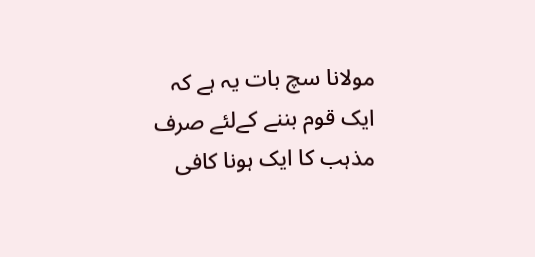مولانا سچ بات یہ ہے کہ ایک قوم بننے کےلئے صرف مذہب کا ایک ہونا کافی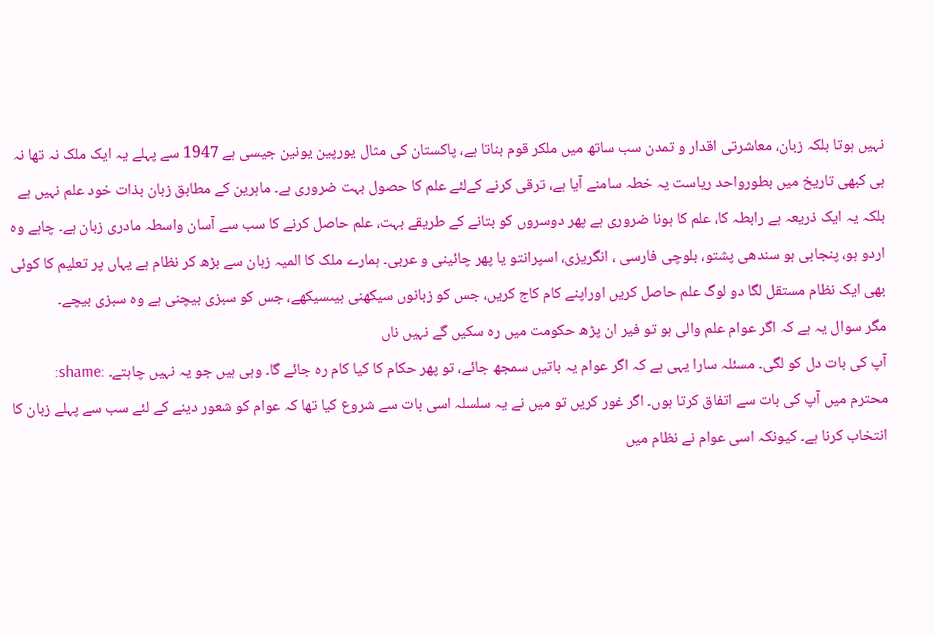نہیں ہوتا بلکہ زبان، معاشرتی اقدار و تمدن سب ساتھ میں ملکر قوم بناتا ہے، پاکستان کی مثال یورپین یونین جیسی ہے 1947 سے پہلے یہ ایک ملک نہ تھا نہ ہی کبھی تاریخ میں بطورواحد ریاست یہ خطہ سامنے آیا ہے، ترقی کرنے کےلئے علم کا حصول بہت ضروری ہے۔ ماہرین کے مطابق زبان بذات خود علم نہیں ہے بلکہ یہ ایک ذریعہ ہے رابطہ کا، علم کا ہونا ضروری ہے پھر دوسروں کو بتانے کے طریقے بہت، علم حاصل کرنے کا سب سے آسان واسطہ مادری زبان ہے۔ چاہے وہ اردو ہو، پنجابی ہو سندھی پشتو، بلوچی فارسی ، انگریزی، اسپرانتو یا پھر چائینی و عربی۔ ہمارے ملک کا المیہ زبان سے بڑھ کر نظام ہے یہاں پر تعلیم کا کوئی بھی ایک نظام مستقل لگا دو لوگ علم حاصل کریں اوراپنے کام کاج کریں، جس کو زبانوں سیکھنی ہیںسیکھے، جس کو سبزی بیچنی ہے وہ سبزی بیچے۔
مگر سوال یہ ہے کہ اگر عوام علم والی ہو تو فیر ان پڑھ حکومت میں رہ سکیں گے نہیں ناں
آپ کی بات دل کو لگی۔ مسئلہ سارا یہی ہے کہ اگر عوام یہ باتیں سمجھ جائے، تو پھر حکام کا کیا کام رہ جائے گا۔ وہی ہیں جو یہ نہیں چاہتے۔ :shame:
محترم میں آپ کی بات سے اتفاق کرتا ہوں۔ اگر غور کریں تو میں نے یہ سلسلہ اسی بات سے شروع کیا تھا کہ عوام کو شعور دینے کے لئے سب سے پہلے زبان کا انتخاب کرنا ہے۔ کیونکہ اسی عوام نے نظام میں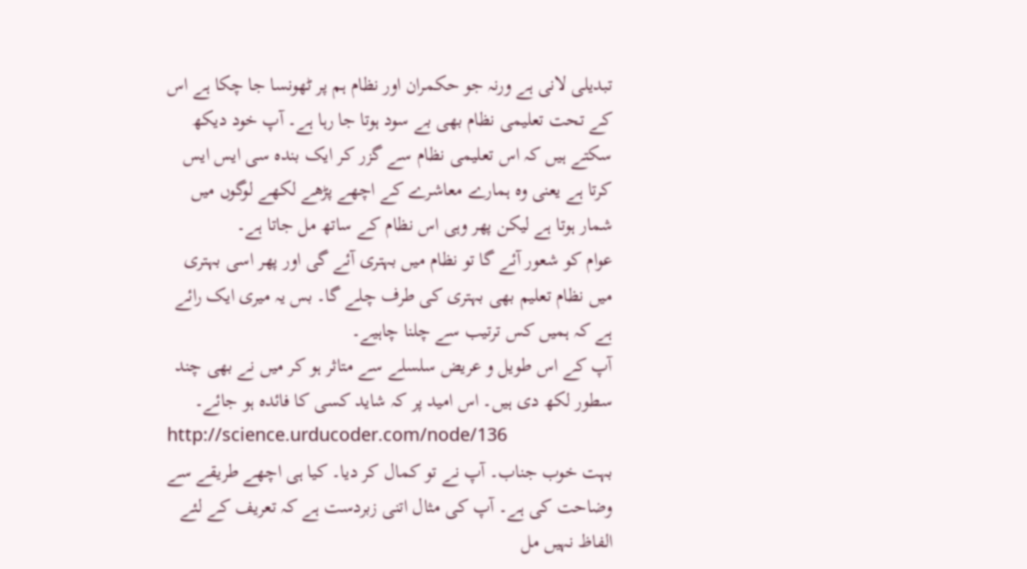تبدیلی لانی ہے ورنہ جو حکمران اور نظام ہم پر ٹھونسا جا چکا ہے اس کے تحت تعلیمی نظام بھی بے سود ہوتا جا رہا ہے۔ آپ خود دیکھ سکتے ہیں کہ اس تعلیمی نظام سے گزر کر ایک بندہ سی ایس ایس کرتا ہے یعنی وہ ہمارے معاشرے کے اچھے پڑھے لکھے لوگوں میں شمار ہوتا ہے لیکن پھر وہی اس نظام کے ساتھ مل جاتا ہے۔
عوام کو شعور آئے گا تو نظام میں بہتری آئے گی اور پھر اسی بہتری میں نظام تعلیم بھی بہتری کی طرف چلے گا۔ بس یہ میری ایک رائے ہے کہ ہمیں کس ترتیب سے چلنا چاہیے۔
آپ کے اس طویل و عریض سلسلے سے متاثر ہو کر میں نے بھی چند سطور لکھ دی ہیں۔ اس امید پر کہ شاید کسی کا فائدہ ہو جائے۔
http://science.urducoder.com/node/136
بہت خوب جناب۔ آپ نے تو کمال کر دیا۔ کیا ہی اچھے طریقے سے وضاحت کی ہے۔ آپ کی مثال اتنی زبردست ہے کہ تعریف کے لئے الفاظ نہیں مل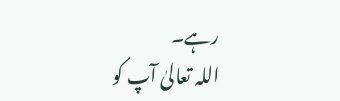رہے۔
اللہ تعالیٰ آپ کو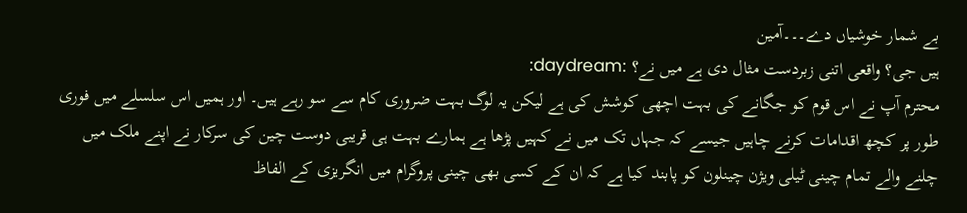بے شمار خوشیاں دے۔۔۔آمین
ہیں جی؟ واقعی اتنی زبردست مثال دی ہے میں نے؟ :daydream:
محترم آپ نے اس قوم کو جگانے کی بہت اچھی کوشش کی ہے لیکن یہ لوگ بہت ضروری کام سے سو رہے ہیں۔ اور ہمیں اس سلسلے میں فوری طور پر کچھ اقدامات کرنے چاہیں جیسے کہ جہاں تک میں نے کہیں پڑھا ہے ہمارے بہت ہی قریبی دوست چین کی سرکار نے اپنے ملک میں چلنے والے تمام چینی ٹیلی ویژن چینلون کو پابند کیا ہے کہ ان کے کسی بھی چینی پروگرام میں انگریزی کے الفاظ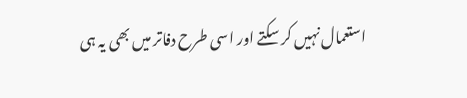استعمال نہیں کر سکتے اور اسی طرح دفاتر میں بھی یہ ہی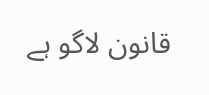قانون لاگو ہے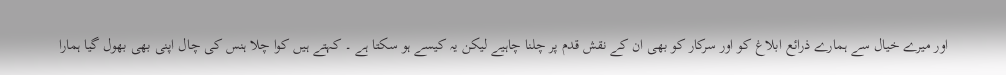اور میرے خیال سے ہمارے ذرائع ابلاغ کو اور سرکار کو بھی ان کے نقش قدم پر چلنا چاہیے لیکن یہ کیسے ہو سکتا ہے ۔ کہتے ہیں کوا چلا ہنس کی چال اپنی بھی بھول گیا ہمارا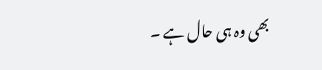بھی وہ ہی حال ہے ۔